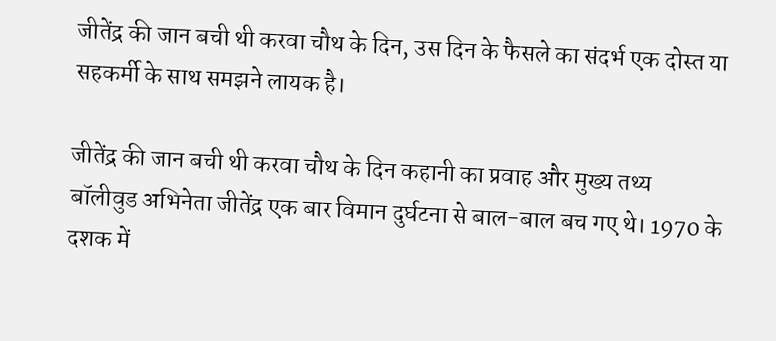जीतेंद्र की जान बची थी करवा चौथ के दिन, उस दिन के फैसले का संदर्भ एक दोस्त या सहकर्मी के साथ समझने लायक है।

जीतेंद्र की जान बची थी करवा चौथ के दिन कहानी का प्रवाह और मुख्य तथ्य
बॉलीवुड अभिनेता जीतेंद्र एक बार विमान दुर्घटना से बाल-बाल बच गए थे। 1970 के दशक में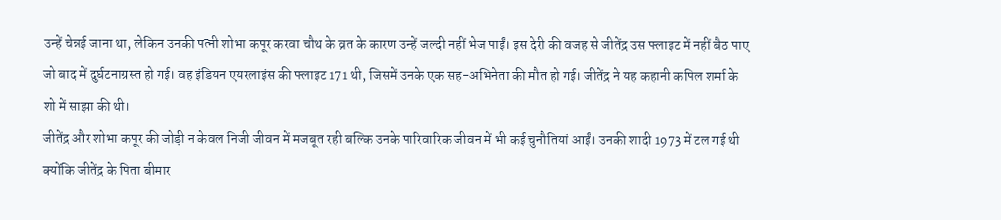उन्हें चेन्नई जाना था, लेकिन उनकी पत्नी शोभा कपूर करवा चौथ के व्रत के कारण उन्हें जल्दी नहीं भेज पाईं। इस देरी की वजह से जीतेंद्र उस फ्लाइट में नहीं बैठ पाए जो बाद में दुर्घटनाग्रस्त हो गई। वह इंडियन एयरलाइंस की फ्लाइट 171 थी, जिसमें उनके एक सह-अभिनेता की मौत हो गई। जीतेंद्र ने यह कहानी कपिल शर्मा के शो में साझा की थी।
जीतेंद्र और शोभा कपूर की जोड़ी न केवल निजी जीवन में मजबूत रही बल्कि उनके पारिवारिक जीवन में भी कई चुनौतियां आईं। उनकी शादी 1973 में टल गई थी क्योंकि जीतेंद्र के पिता बीमार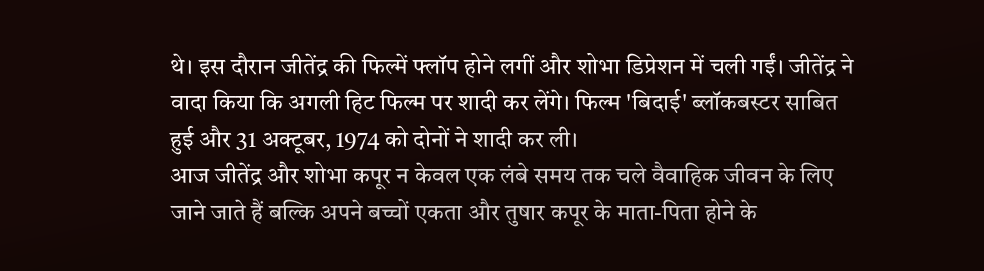थे। इस दौरान जीतेंद्र की फिल्में फ्लॉप होने लगीं और शोभा डिप्रेशन में चली गईं। जीतेंद्र ने वादा किया कि अगली हिट फिल्म पर शादी कर लेंगे। फिल्म 'बिदाई' ब्लॉकबस्टर साबित हुई और 31 अक्टूबर, 1974 को दोनों ने शादी कर ली।
आज जीतेंद्र और शोभा कपूर न केवल एक लंबे समय तक चले वैवाहिक जीवन के लिए जाने जाते हैं बल्कि अपने बच्चों एकता और तुषार कपूर के माता-पिता होने के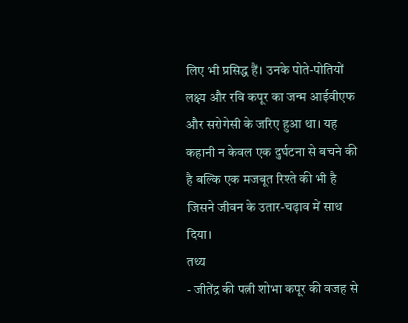लिए भी प्रसिद्ध हैं। उनके पोते-पोतियों लक्ष्य और रवि कपूर का जन्म आईवीएफ और सरोगेसी के जरिए हुआ था। यह कहानी न केवल एक दुर्घटना से बचने की है बल्कि एक मजबूत रिश्ते की भी है जिसने जीवन के उतार-चढ़ाव में साथ दिया।
तथ्य
- जीतेंद्र की पत्नी शोभा कपूर की वजह से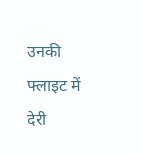उनकी फ्लाइट में देरी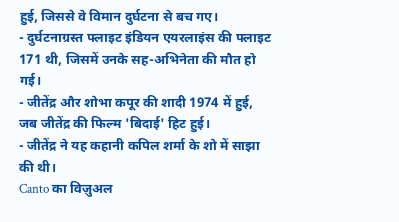हुई, जिससे वे विमान दुर्घटना से बच गए।
- दुर्घटनाग्रस्त फ्लाइट इंडियन एयरलाइंस की फ्लाइट 171 थी, जिसमें उनके सह-अभिनेता की मौत हो गई।
- जीतेंद्र और शोभा कपूर की शादी 1974 में हुई, जब जीतेंद्र की फिल्म 'बिदाई' हिट हुई।
- जीतेंद्र ने यह कहानी कपिल शर्मा के शो में साझा की थी।
Canto का विज़ुअल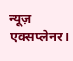न्यूज़ एक्सप्लेनर।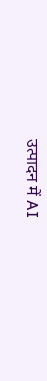उत्पादन में AI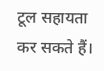टूल सहायता कर सकते हैं।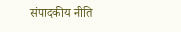संपादकीय नीति